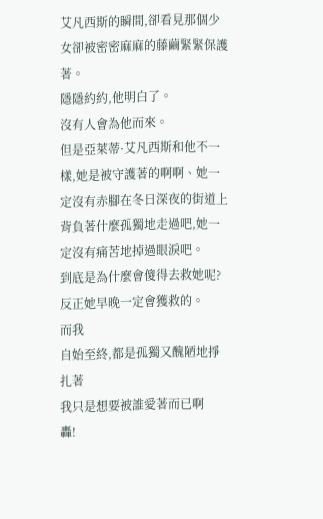艾凡西斯的瞬間,卻看見那個少女卻被密密麻麻的藤繭緊緊保護著。
隱隱約約,他明白了。
沒有人會為他而來。
但是亞萊蒂·艾凡西斯和他不一樣,她是被守護著的啊啊、她一定沒有赤腳在冬日深夜的街道上背負著什麼孤獨地走過吧,她一定沒有痛苦地掉過眼淚吧。
到底是為什麼會傻得去救她呢?反正她早晚一定會獲救的。
而我
自始至終,都是孤獨又醜陋地掙扎著
我只是想要被誰愛著而已啊
轟!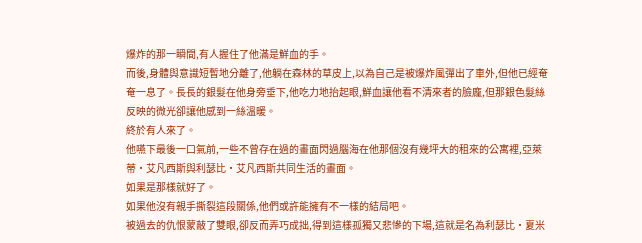爆炸的那一瞬間,有人握住了他滿是鮮血的手。
而後,身體與意識短暫地分離了,他躺在森林的草皮上,以為自己是被爆炸風彈出了車外,但他已經奄奄一息了。長長的銀髮在他身旁垂下,他吃力地抬起眼,鮮血讓他看不清來者的臉龐,但那銀色髮絲反映的微光卻讓他感到一絲溫暖。
終於有人來了。
他嚥下最後一口氣前,一些不曾存在過的畫面閃過腦海在他那個沒有幾坪大的租來的公寓裡,亞萊蒂·艾凡西斯與利瑟比·艾凡西斯共同生活的畫面。
如果是那樣就好了。
如果他沒有親手撕裂這段關係,他們或許能擁有不一樣的結局吧。
被過去的仇恨蒙蔽了雙眼,卻反而弄巧成拙,得到這樣孤獨又悲慘的下場,這就是名為利瑟比·夏米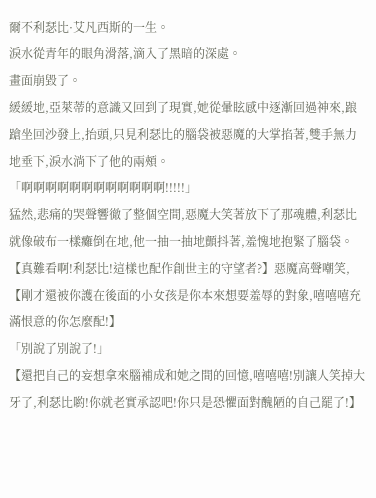爾不利瑟比·艾凡西斯的一生。
淚水從青年的眼角滑落,滴入了黑暗的深處。
畫面崩毀了。
緩緩地,亞萊蒂的意識又回到了現實,她從暈眩感中逐漸回過神來,踉蹌坐回沙發上,抬頭,只見利瑟比的腦袋被惡魔的大掌掐著,雙手無力地垂下,淚水淌下了他的兩頰。
「啊啊啊啊啊啊啊啊啊啊啊啊!!!!!」
猛然,悲痛的哭聲響徹了整個空間,惡魔大笑著放下了那魂體,利瑟比就像破布一樣癱倒在地,他一抽一抽地顫抖著,羞愧地抱緊了腦袋。
【真難看啊!利瑟比!這樣也配作創世主的守望者?】惡魔高聲嘲笑,【剛才還被你護在後面的小女孩是你本來想要羞辱的對象,嘻嘻嘻充滿恨意的你怎麼配!】
「別說了別說了!」
【還把自己的妄想拿來腦補成和她之間的回憶,嘻嘻嘻!別讓人笑掉大牙了,利瑟比喲!你就老實承認吧!你只是恐懼面對醜陋的自己罷了!】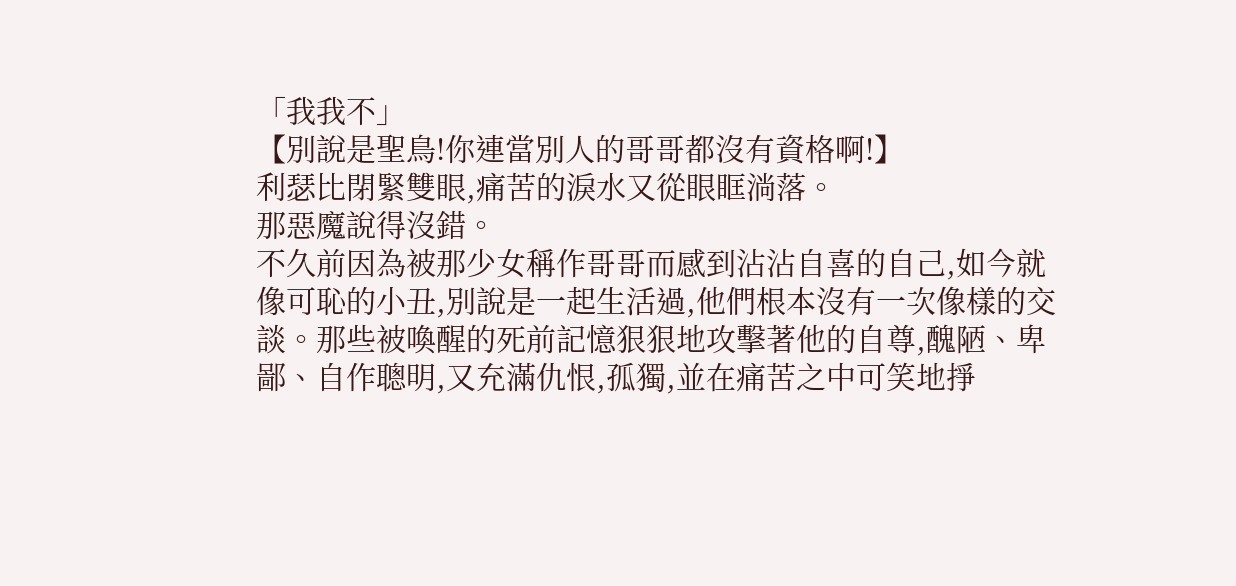「我我不」
【別說是聖鳥!你連當別人的哥哥都沒有資格啊!】
利瑟比閉緊雙眼,痛苦的淚水又從眼眶淌落。
那惡魔說得沒錯。
不久前因為被那少女稱作哥哥而感到沾沾自喜的自己,如今就像可恥的小丑,別說是一起生活過,他們根本沒有一次像樣的交談。那些被喚醒的死前記憶狠狠地攻擊著他的自尊,醜陋、卑鄙、自作聰明,又充滿仇恨,孤獨,並在痛苦之中可笑地掙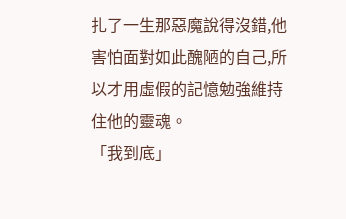扎了一生那惡魔說得沒錯,他害怕面對如此醜陋的自己,所以才用虛假的記憶勉強維持住他的靈魂。
「我到底」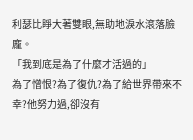利瑟比睜大著雙眼,無助地淚水滾落臉龐。
「我到底是為了什麼才活過的」
為了憎恨?為了復仇?為了給世界帶來不幸?他努力過,卻沒有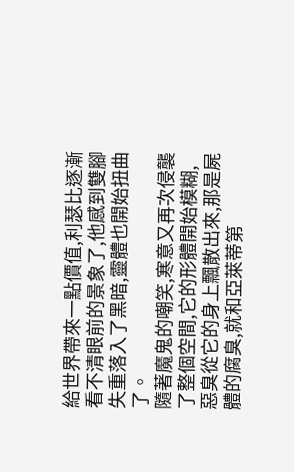給世界帶來一點價值,利瑟比逐漸看不清眼前的景象了,他感到雙腳失重落入了黑暗,靈體也開始扭曲了。
隨著魔鬼的嘲笑,寒意又再次侵襲了整個空間,它的形體開始模糊,惡臭從它的身上飄散出來,那是屍體的腐臭,就和亞萊蒂第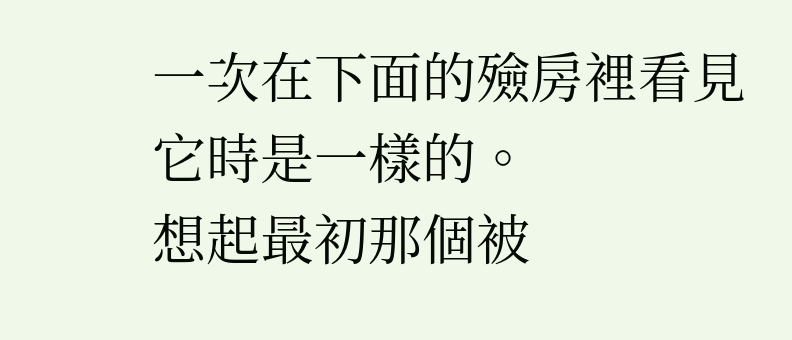一次在下面的殮房裡看見它時是一樣的。
想起最初那個被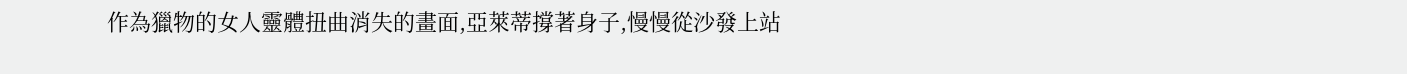作為獵物的女人靈體扭曲消失的畫面,亞萊蒂撐著身子,慢慢從沙發上站